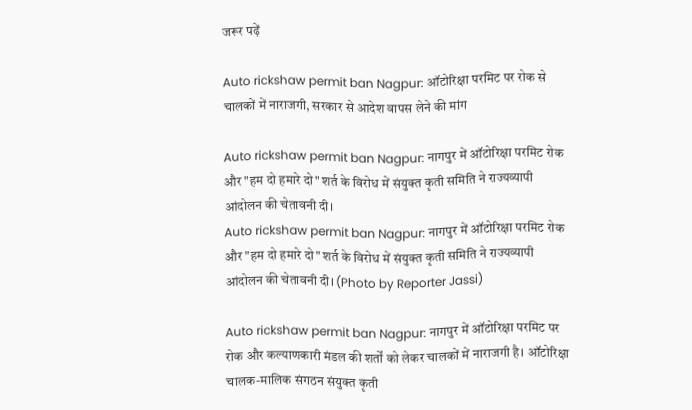जरूर पढ़ें

Auto rickshaw permit ban Nagpur: ऑटोरिक्षा परमिट पर रोक से चालकों में नाराजगी, सरकार से आदेश वापस लेने की मांग

Auto rickshaw permit ban Nagpur: नागपुर में ऑटोरिक्षा परमिट रोक और "हम दो हमारे दो" शर्त के विरोध में संयुक्त कृती समिति ने राज्यव्यापी आंदोलन की चेतावनी दी।
Auto rickshaw permit ban Nagpur: नागपुर में ऑटोरिक्षा परमिट रोक और "हम दो हमारे दो" शर्त के विरोध में संयुक्त कृती समिति ने राज्यव्यापी आंदोलन की चेतावनी दी। (Photo by Reporter Jassi)

Auto rickshaw permit ban Nagpur: नागपुर में ऑटोरिक्षा परमिट पर रोक और कल्याणकारी मंडल की शर्तों को लेकर चालकों में नाराजगी है। ऑटोरिक्षा चालक-मालिक संगठन संयुक्त कृती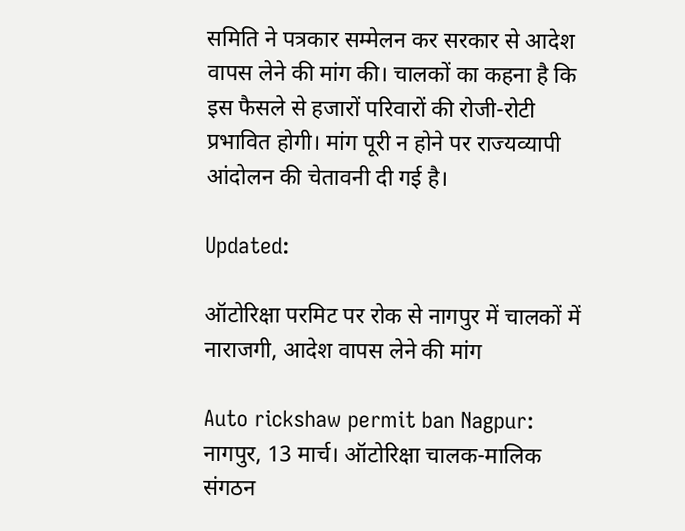समिति ने पत्रकार सम्मेलन कर सरकार से आदेश वापस लेने की मांग की। चालकों का कहना है कि इस फैसले से हजारों परिवारों की रोजी-रोटी प्रभावित होगी। मांग पूरी न होने पर राज्यव्यापी आंदोलन की चेतावनी दी गई है।

Updated:

ऑटोरिक्षा परमिट पर रोक से नागपुर में चालकों में नाराजगी, आदेश वापस लेने की मांग

Auto rickshaw permit ban Nagpur: नागपुर, 13 मार्च। ऑटोरिक्षा चालक-मालिक संगठन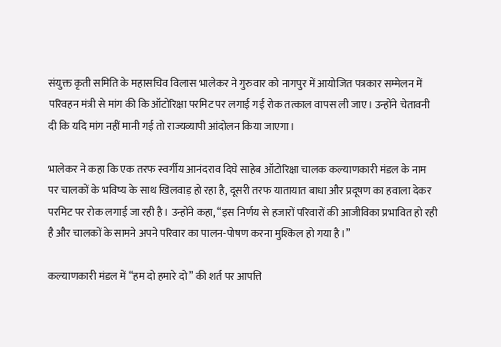संयुक्त कृती समिति के महासचिव विलास भालेकर ने गुरुवार को नागपुर में आयोजित पत्रकार सम्मेलन में परिवहन मंत्री से मांग की कि ऑटोरिक्षा परमिट पर लगाई गई रोक तत्काल वापस ली जाए। उन्होंने चेतावनी दी कि यदि मांग नहीं मानी गई तो राज्यव्यापी आंदोलन किया जाएगा।

भालेकर ने कहा कि एक तरफ स्वर्गीय आनंदराव दिघे साहेब ऑटोरिक्षा चालक कल्याणकारी मंडल के नाम पर चालकों के भविष्य के साथ खिलवाड़ हो रहा है, दूसरी तरफ यातायात बाधा और प्रदूषण का हवाला देकर परमिट पर रोक लगाई जा रही है। उन्होंने कहा, “इस निर्णय से हजारों परिवारों की आजीविका प्रभावित हो रही है और चालकों के सामने अपने परिवार का पालन-पोषण करना मुश्किल हो गया है।”

कल्याणकारी मंडल में “हम दो हमारे दो” की शर्त पर आपत्ति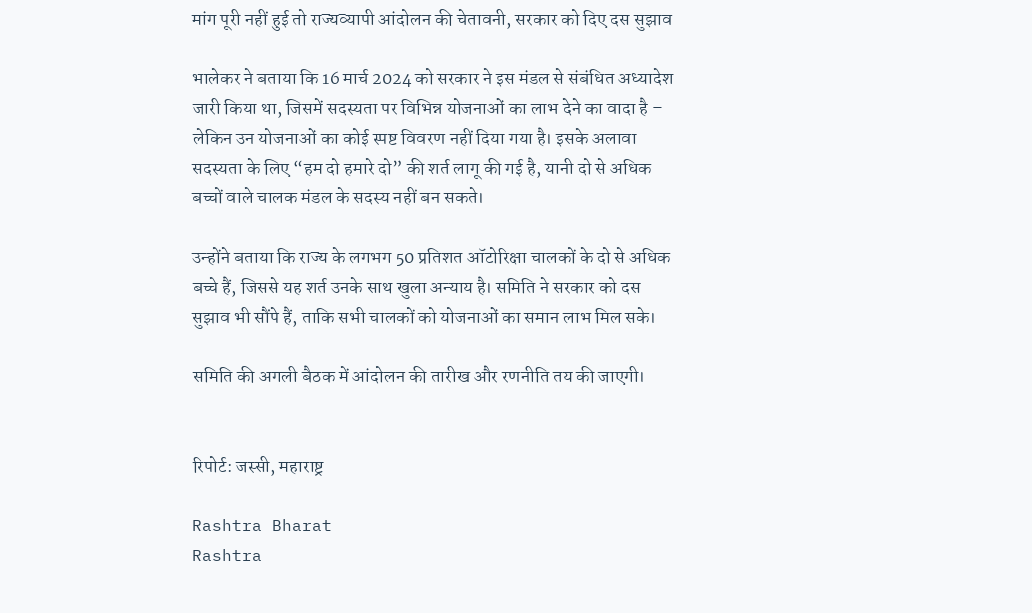मांग पूरी नहीं हुई तो राज्यव्यापी आंदोलन की चेतावनी, सरकार को दिए दस सुझाव

भालेकर ने बताया कि 16 मार्च 2024 को सरकार ने इस मंडल से संबंधित अध्यादेश जारी किया था, जिसमें सदस्यता पर विभिन्न योजनाओं का लाभ देने का वादा है – लेकिन उन योजनाओं का कोई स्पष्ट विवरण नहीं दिया गया है। इसके अलावा सदस्यता के लिए “हम दो हमारे दो” की शर्त लागू की गई है, यानी दो से अधिक बच्चों वाले चालक मंडल के सदस्य नहीं बन सकते।

उन्होंने बताया कि राज्य के लगभग 50 प्रतिशत ऑटोरिक्षा चालकों के दो से अधिक बच्चे हैं, जिससे यह शर्त उनके साथ खुला अन्याय है। समिति ने सरकार को दस सुझाव भी सौंपे हैं, ताकि सभी चालकों को योजनाओं का समान लाभ मिल सके।

समिति की अगली बैठक में आंदोलन की तारीख और रणनीति तय की जाएगी।


रिपोर्ट: जस्सी, महाराष्ट्र

Rashtra Bharat
Rashtra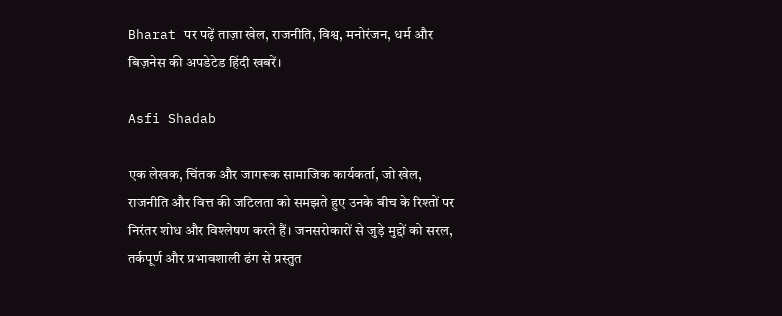Bharat पर पढ़ें ताज़ा खेल, राजनीति, विश्व, मनोरंजन, धर्म और बिज़नेस की अपडेटेड हिंदी खबरें।

Asfi Shadab

एक लेखक, चिंतक और जागरूक सामाजिक कार्यकर्ता, जो खेल, राजनीति और वित्त की जटिलता को समझते हुए उनके बीच के रिश्तों पर निरंतर शोध और विश्लेषण करते हैं। जनसरोकारों से जुड़े मुद्दों को सरल, तर्कपूर्ण और प्रभावशाली ढंग से प्रस्तुत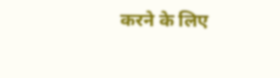करने के लिए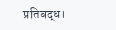प्रतिबद्ध।